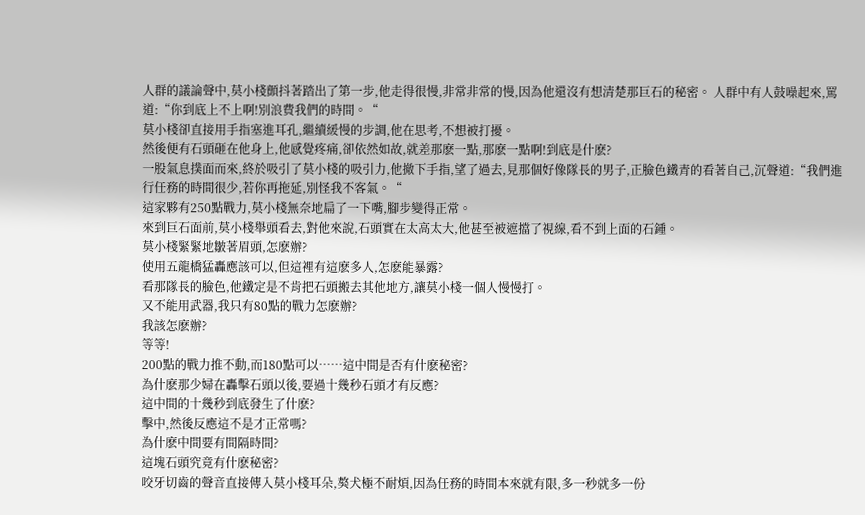人群的議論聲中,莫小棧顫抖著踏出了第一步,他走得很慢,非常非常的慢,因為他還沒有想清楚那巨石的秘密。 人群中有人鼓噪起來,罵道:“你到底上不上啊!別浪費我們的時間。“
莫小棧卻直接用手指塞進耳孔,繼續緩慢的步調,他在思考,不想被打擾。
然後便有石頭砸在他身上,他感覺疼痛,卻依然如故,就差那麽一點,那麽一點啊!到底是什麽?
一股氣息撲面而來,終於吸引了莫小棧的吸引力,他撤下手指,望了過去,見那個好像隊長的男子,正臉色鐵青的看著自己,沉聲道:“我們進行任務的時間很少,若你再拖延,別怪我不客氣。“
這家夥有250點戰力,莫小棧無奈地扁了一下嘴,腳步變得正常。
來到巨石面前,莫小棧舉頭看去,對他來說,石頭實在太高太大,他甚至被遮擋了視線,看不到上面的石鍾。
莫小棧緊緊地皺著眉頭,怎麽辦?
使用五龍橋猛轟應該可以,但這裡有這麽多人,怎麽能暴露?
看那隊長的臉色,他鐵定是不肯把石頭搬去其他地方,讓莫小棧一個人慢慢打。
又不能用武器,我只有80點的戰力怎麽辦?
我該怎麽辦?
等等!
200點的戰力推不動,而180點可以……這中間是否有什麽秘密?
為什麽那少婦在轟擊石頭以後,要過十幾秒石頭才有反應?
這中間的十幾秒到底發生了什麽?
擊中,然後反應這不是才正常嗎?
為什麽中間要有間隔時間?
這塊石頭究竟有什麽秘密?
咬牙切齒的聲音直接傳入莫小棧耳朵,獒犬極不耐煩,因為任務的時間本來就有限,多一秒就多一份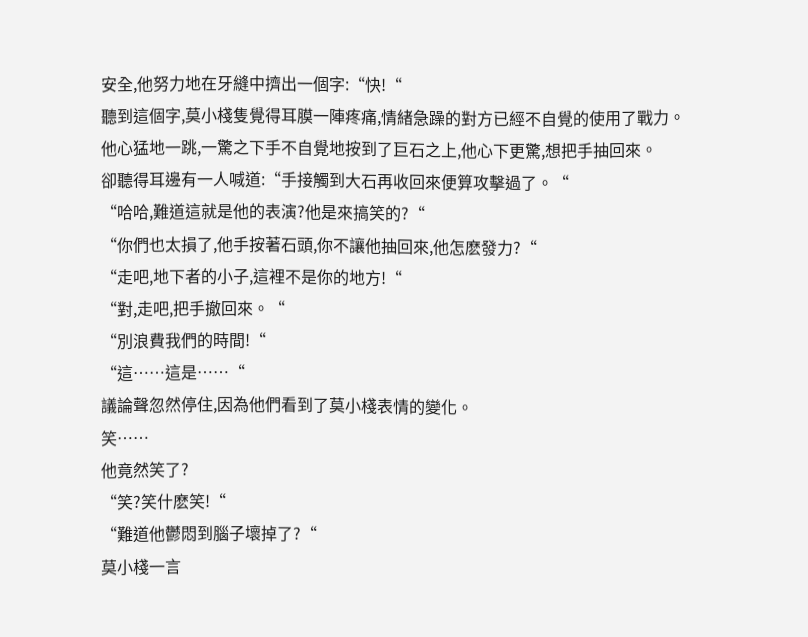安全,他努力地在牙縫中擠出一個字:“快!“
聽到這個字,莫小棧隻覺得耳膜一陣疼痛,情緒急躁的對方已經不自覺的使用了戰力。
他心猛地一跳,一驚之下手不自覺地按到了巨石之上,他心下更驚,想把手抽回來。
卻聽得耳邊有一人喊道:“手接觸到大石再收回來便算攻擊過了。“
“哈哈,難道這就是他的表演?他是來搞笑的?“
“你們也太損了,他手按著石頭,你不讓他抽回來,他怎麽發力?“
“走吧,地下者的小子,這裡不是你的地方!“
“對,走吧,把手撤回來。“
“別浪費我們的時間!“
“這……這是……“
議論聲忽然停住,因為他們看到了莫小棧表情的變化。
笑……
他竟然笑了?
“笑?笑什麽笑!“
“難道他鬱悶到腦子壞掉了?“
莫小棧一言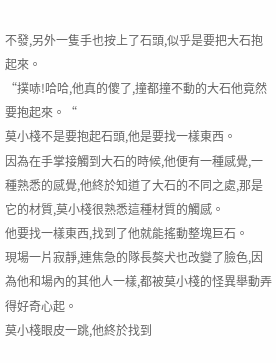不發,另外一隻手也按上了石頭,似乎是要把大石抱起來。
“撲哧!哈哈,他真的傻了,撞都撞不動的大石他竟然要抱起來。“
莫小棧不是要抱起石頭,他是要找一樣東西。
因為在手掌接觸到大石的時候,他便有一種感覺,一種熟悉的感覺,他終於知道了大石的不同之處,那是它的材質,莫小棧很熟悉這種材質的觸感。
他要找一樣東西,找到了他就能搖動整塊巨石。
現場一片寂靜,連焦急的隊長獒犬也改變了臉色,因為他和場內的其他人一樣,都被莫小棧的怪異舉動弄得好奇心起。
莫小棧眼皮一跳,他終於找到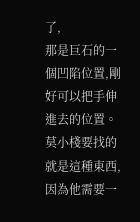了,
那是巨石的一個凹陷位置,剛好可以把手伸進去的位置。 莫小棧要找的就是這種東西,因為他需要一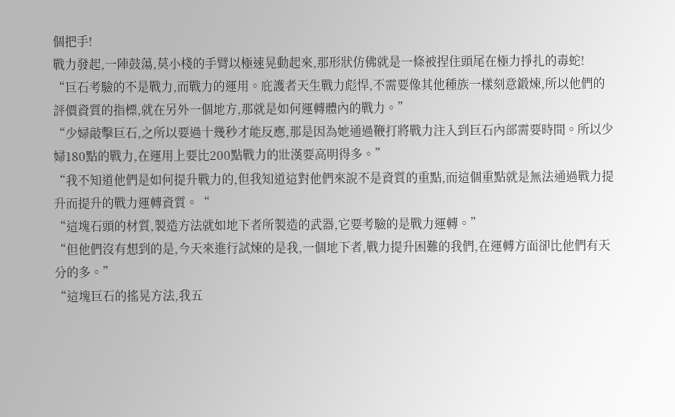個把手!
戰力發起,一陣鼓蕩,莫小棧的手臂以極速晃動起來,那形狀仿佛就是一條被捏住頭尾在極力掙扎的毒蛇!
“巨石考驗的不是戰力,而戰力的運用。庇護者天生戰力彪悍,不需要像其他種族一樣刻意鍛煉,所以他們的評價資質的指標,就在另外一個地方,那就是如何運轉體內的戰力。”
“少婦敲擊巨石,之所以要過十幾秒才能反應,那是因為她通過鞭打將戰力注入到巨石內部需要時間。所以少婦180點的戰力,在運用上要比200點戰力的壯漢要高明得多。”
“我不知道他們是如何提升戰力的,但我知道這對他們來說不是資質的重點,而這個重點就是無法通過戰力提升而提升的戰力運轉資質。“
“這塊石頭的材質,製造方法就如地下者所製造的武器,它要考驗的是戰力運轉。”
“但他們沒有想到的是,今天來進行試煉的是我,一個地下者,戰力提升困難的我們,在運轉方面卻比他們有天分的多。”
“這塊巨石的搖晃方法,我五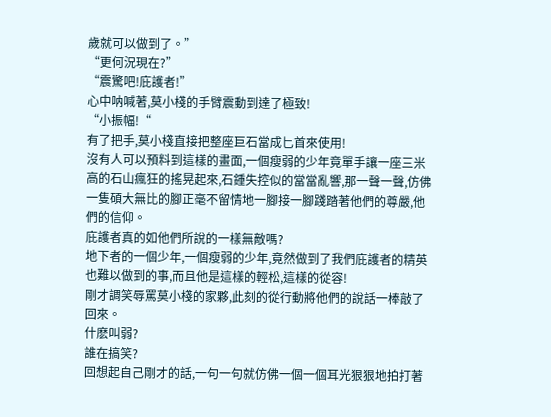歲就可以做到了。”
“更何況現在?”
“震驚吧!庇護者!”
心中呐喊著,莫小棧的手臂震動到達了極致!
“小振幅!“
有了把手,莫小棧直接把整座巨石當成匕首來使用!
沒有人可以預料到這樣的畫面,一個瘦弱的少年竟單手讓一座三米高的石山瘋狂的搖晃起來,石鍾失控似的當當亂響,那一聲一聲,仿佛一隻碩大無比的腳正毫不留情地一腳接一腳踐踏著他們的尊嚴,他們的信仰。
庇護者真的如他們所說的一樣無敵嗎?
地下者的一個少年,一個瘦弱的少年,竟然做到了我們庇護者的精英也難以做到的事,而且他是這樣的輕松,這樣的從容!
剛才調笑辱罵莫小棧的家夥,此刻的從行動將他們的說話一棒敲了回來。
什麽叫弱?
誰在搞笑?
回想起自己剛才的話,一句一句就仿佛一個一個耳光狠狠地拍打著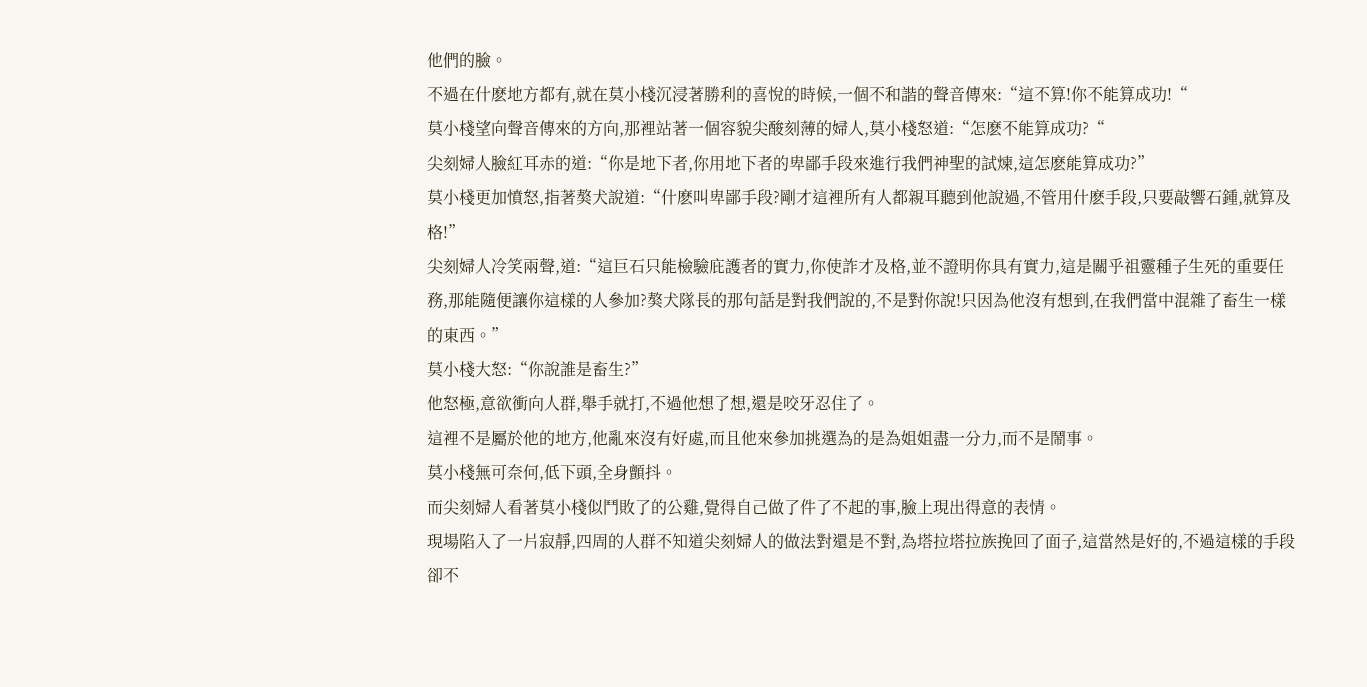他們的臉。
不過在什麽地方都有,就在莫小棧沉浸著勝利的喜悅的時候,一個不和諧的聲音傳來:“這不算!你不能算成功!“
莫小棧望向聲音傳來的方向,那裡站著一個容貌尖酸刻薄的婦人,莫小棧怒道:“怎麽不能算成功?“
尖刻婦人臉紅耳赤的道:“你是地下者,你用地下者的卑鄙手段來進行我們神聖的試煉,這怎麽能算成功?”
莫小棧更加憤怒,指著獒犬說道:“什麽叫卑鄙手段?剛才這裡所有人都親耳聽到他說過,不管用什麽手段,只要敲響石鍾,就算及格!”
尖刻婦人冷笑兩聲,道:“這巨石只能檢驗庇護者的實力,你使詐才及格,並不證明你具有實力,這是關乎祖靈種子生死的重要任務,那能隨便讓你這樣的人參加?獒犬隊長的那句話是對我們說的,不是對你說!只因為他沒有想到,在我們當中混雜了畜生一樣的東西。”
莫小棧大怒:“你說誰是畜生?”
他怒極,意欲衝向人群,舉手就打,不過他想了想,還是咬牙忍住了。
這裡不是屬於他的地方,他亂來沒有好處,而且他來參加挑選為的是為姐姐盡一分力,而不是鬧事。
莫小棧無可奈何,低下頭,全身顫抖。
而尖刻婦人看著莫小棧似鬥敗了的公雞,覺得自己做了件了不起的事,臉上現出得意的表情。
現場陷入了一片寂靜,四周的人群不知道尖刻婦人的做法對還是不對,為塔拉塔拉族挽回了面子,這當然是好的,不過這樣的手段卻不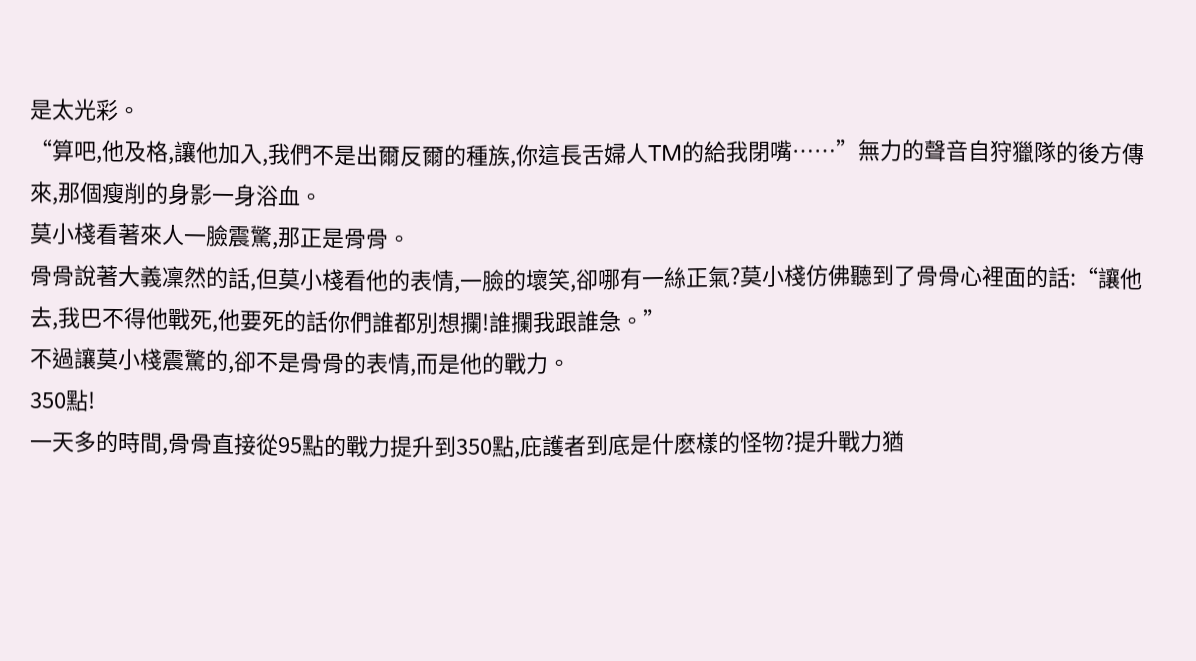是太光彩。
“算吧,他及格,讓他加入,我們不是出爾反爾的種族,你這長舌婦人TM的給我閉嘴……”無力的聲音自狩獵隊的後方傳來,那個瘦削的身影一身浴血。
莫小棧看著來人一臉震驚,那正是骨骨。
骨骨說著大義凜然的話,但莫小棧看他的表情,一臉的壞笑,卻哪有一絲正氣?莫小棧仿佛聽到了骨骨心裡面的話:“讓他去,我巴不得他戰死,他要死的話你們誰都別想攔!誰攔我跟誰急。”
不過讓莫小棧震驚的,卻不是骨骨的表情,而是他的戰力。
350點!
一天多的時間,骨骨直接從95點的戰力提升到350點,庇護者到底是什麽樣的怪物?提升戰力猶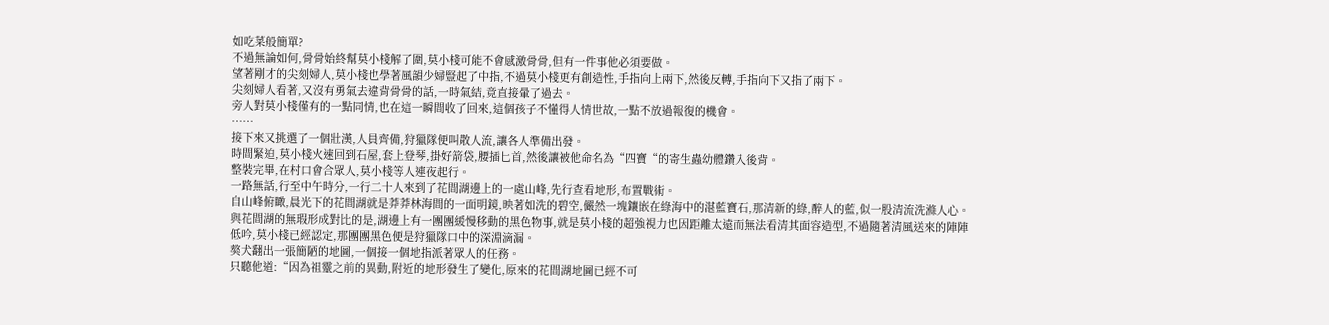如吃菜般簡單?
不過無論如何,骨骨始終幫莫小棧解了圍,莫小棧可能不會感激骨骨,但有一件事他必須要做。
望著剛才的尖刻婦人,莫小棧也學著風韻少婦豎起了中指,不過莫小棧更有創造性,手指向上兩下,然後反轉,手指向下又指了兩下。
尖刻婦人看著,又沒有勇氣去違背骨骨的話,一時氣結,竟直接暈了過去。
旁人對莫小棧僅有的一點同情,也在這一瞬間收了回來,這個孩子不懂得人情世故,一點不放過報復的機會。
……
接下來又挑選了一個壯漢,人員齊備,狩獵隊便叫散人流,讓各人準備出發。
時間緊迫,莫小棧火速回到石屋,套上登琴,掛好箭袋,腰插匕首,然後讓被他命名為“四寶“的寄生蟲幼體鑽入後背。
整裝完畢,在村口會合眾人,莫小棧等人連夜起行。
一路無話,行至中午時分,一行二十人來到了花間湖邊上的一處山峰,先行查看地形,布置戰術。
自山峰俯瞰,晨光下的花間湖就是莽莽林海間的一面明鏡,映著如洗的碧空,儼然一塊鑲嵌在綠海中的湛藍寶石,那清新的綠,醉人的藍,似一股清流洗滌人心。
與花間湖的無瑕形成對比的是,湖邊上有一團團緩慢移動的黑色物事,就是莫小棧的超強視力也因距離太遠而無法看清其面容造型,不過隨著清風送來的陣陣低吟,莫小棧已經認定,那團團黑色便是狩獵隊口中的深淵滴漏。
獒犬翻出一張簡陋的地圖,一個接一個地指派著眾人的任務。
只聽他道:“因為祖靈之前的異動,附近的地形發生了變化,原來的花間湖地圖已經不可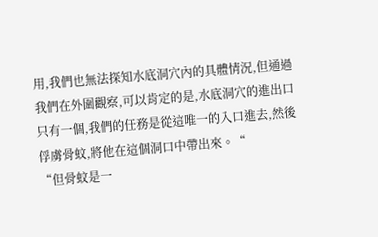用,我們也無法探知水底洞穴內的具體情況,但通過我們在外圍觀察,可以肯定的是,水底洞穴的進出口只有一個,我們的任務是從這唯一的入口進去,然後俘虜骨蚊,將他在這個洞口中帶出來。“
“但骨蚊是一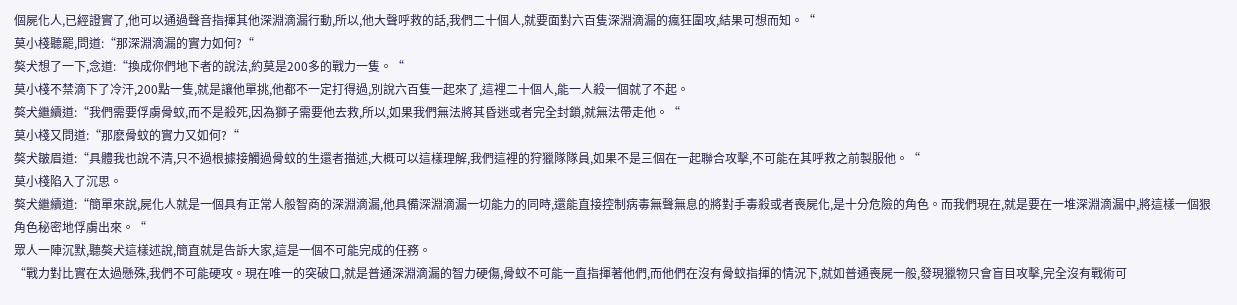個屍化人,已經證實了,他可以通過聲音指揮其他深淵滴漏行動,所以,他大聲呼救的話,我們二十個人,就要面對六百隻深淵滴漏的瘋狂圍攻,結果可想而知。“
莫小棧聽罷,問道:“那深淵滴漏的實力如何?“
獒犬想了一下,念道:“換成你們地下者的說法,約莫是200多的戰力一隻。“
莫小棧不禁滴下了冷汗,200點一隻,就是讓他單挑,他都不一定打得過,別說六百隻一起來了,這裡二十個人,能一人殺一個就了不起。
獒犬繼續道:“我們需要俘虜骨蚊,而不是殺死,因為獅子需要他去救,所以,如果我們無法將其昏迷或者完全封鎖,就無法帶走他。“
莫小棧又問道:“那麽骨蚊的實力又如何?“
獒犬皺眉道:“具體我也說不清,只不過根據接觸過骨蚊的生還者描述,大概可以這樣理解,我們這裡的狩獵隊隊員,如果不是三個在一起聯合攻擊,不可能在其呼救之前製服他。“
莫小棧陷入了沉思。
獒犬繼續道:“簡單來說,屍化人就是一個具有正常人般智商的深淵滴漏,他具備深淵滴漏一切能力的同時,還能直接控制病毒無聲無息的將對手毒殺或者喪屍化,是十分危險的角色。而我們現在,就是要在一堆深淵滴漏中,將這樣一個狠角色秘密地俘虜出來。“
眾人一陣沉默,聽獒犬這樣述說,簡直就是告訴大家,這是一個不可能完成的任務。
“戰力對比實在太過懸殊,我們不可能硬攻。現在唯一的突破口,就是普通深淵滴漏的智力硬傷,骨蚊不可能一直指揮著他們,而他們在沒有骨蚊指揮的情況下,就如普通喪屍一般,發現獵物只會盲目攻擊,完全沒有戰術可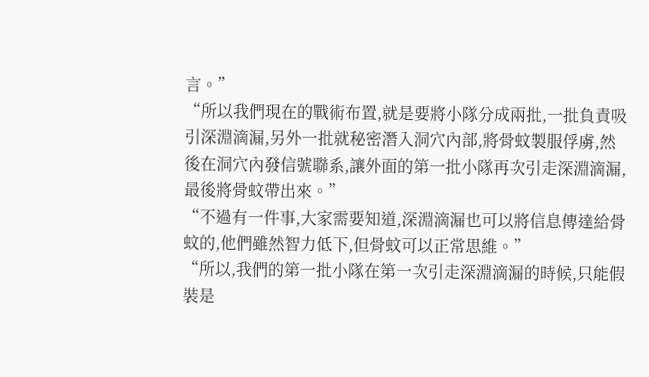言。”
“所以我們現在的戰術布置,就是要將小隊分成兩批,一批負責吸引深淵滴漏,另外一批就秘密潛入洞穴內部,將骨蚊製服俘虜,然後在洞穴內發信號聯系,讓外面的第一批小隊再次引走深淵滴漏,最後將骨蚊帶出來。”
“不過有一件事,大家需要知道,深淵滴漏也可以將信息傳達給骨蚊的,他們雖然智力低下,但骨蚊可以正常思維。”
“所以,我們的第一批小隊在第一次引走深淵滴漏的時候,只能假裝是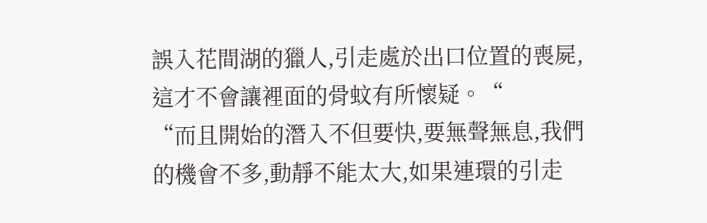誤入花間湖的獵人,引走處於出口位置的喪屍,這才不會讓裡面的骨蚊有所懷疑。“
“而且開始的潛入不但要快,要無聲無息,我們的機會不多,動靜不能太大,如果連環的引走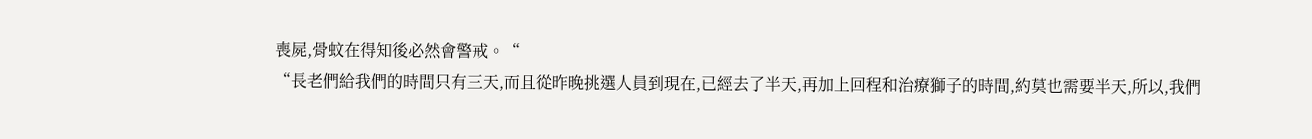喪屍,骨蚊在得知後必然會警戒。“
“長老們給我們的時間只有三天,而且從昨晚挑選人員到現在,已經去了半天,再加上回程和治療獅子的時間,約莫也需要半天,所以,我們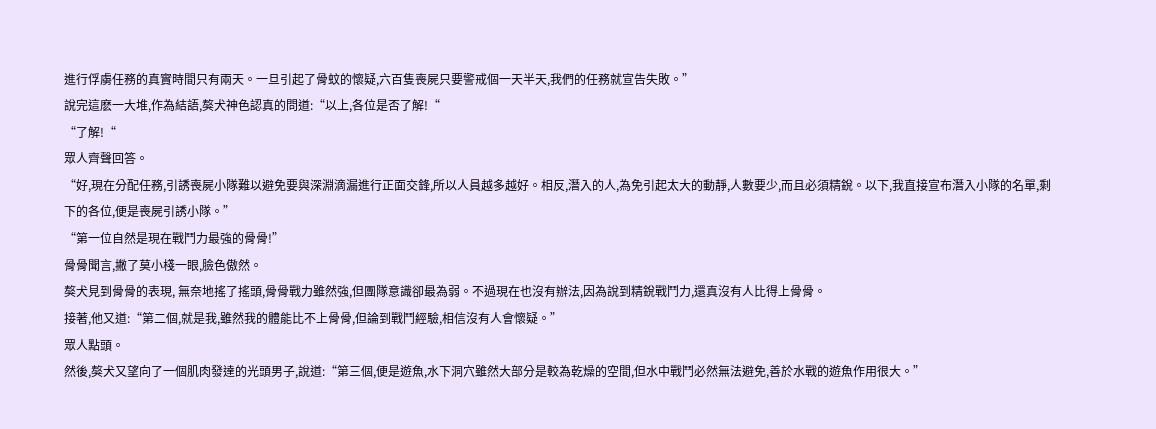進行俘虜任務的真實時間只有兩天。一旦引起了骨蚊的懷疑,六百隻喪屍只要警戒個一天半天,我們的任務就宣告失敗。”
說完這麽一大堆,作為結語,獒犬神色認真的問道:“以上,各位是否了解!“
“了解!“
眾人齊聲回答。
“好,現在分配任務,引誘喪屍小隊難以避免要與深淵滴漏進行正面交鋒,所以人員越多越好。相反,潛入的人,為免引起太大的動靜,人數要少,而且必須精銳。以下,我直接宣布潛入小隊的名單,剩下的各位,便是喪屍引誘小隊。”
“第一位自然是現在戰鬥力最強的骨骨!”
骨骨聞言,撇了莫小棧一眼,臉色傲然。
獒犬見到骨骨的表現, 無奈地搖了搖頭,骨骨戰力雖然強,但團隊意識卻最為弱。不過現在也沒有辦法,因為說到精銳戰鬥力,還真沒有人比得上骨骨。
接著,他又道:“第二個,就是我,雖然我的體能比不上骨骨,但論到戰鬥經驗,相信沒有人會懷疑。”
眾人點頭。
然後,獒犬又望向了一個肌肉發達的光頭男子,說道:“第三個,便是遊魚,水下洞穴雖然大部分是較為乾燥的空間,但水中戰鬥必然無法避免,善於水戰的遊魚作用很大。”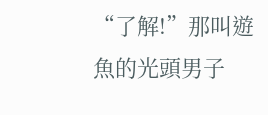“了解!”那叫遊魚的光頭男子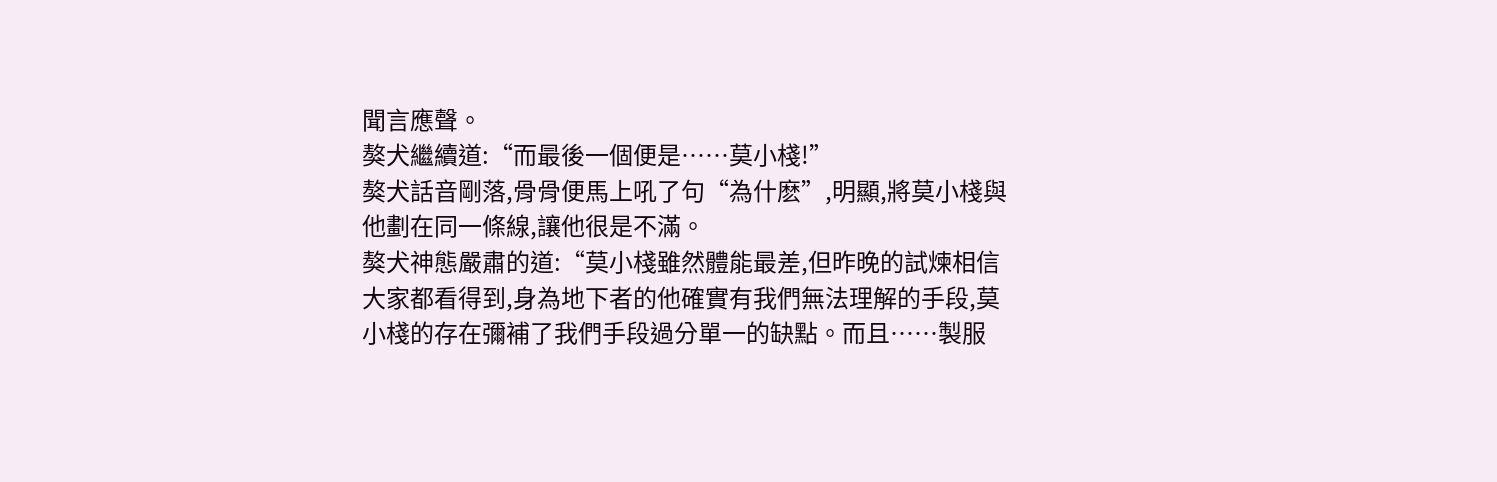聞言應聲。
獒犬繼續道:“而最後一個便是……莫小棧!”
獒犬話音剛落,骨骨便馬上吼了句“為什麽”,明顯,將莫小棧與他劃在同一條線,讓他很是不滿。
獒犬神態嚴肅的道:“莫小棧雖然體能最差,但昨晚的試煉相信大家都看得到,身為地下者的他確實有我們無法理解的手段,莫小棧的存在彌補了我們手段過分單一的缺點。而且……製服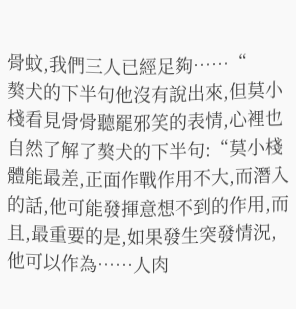骨蚊,我們三人已經足夠……“
獒犬的下半句他沒有說出來,但莫小棧看見骨骨聽罷邪笑的表情,心裡也自然了解了獒犬的下半句:“莫小棧體能最差,正面作戰作用不大,而潛入的話,他可能發揮意想不到的作用,而且,最重要的是,如果發生突發情況,他可以作為……人肉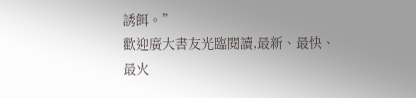誘餌。”
歡迎廣大書友光臨閱讀,最新、最快、最火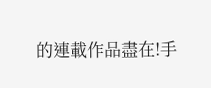的連載作品盡在!手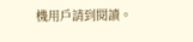機用戶請到閱讀。